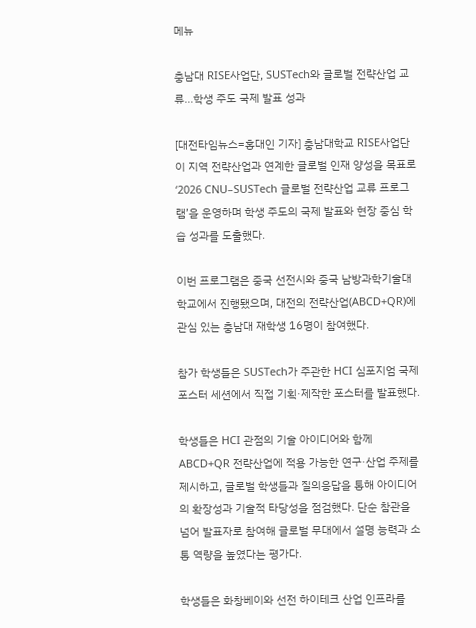메뉴

충남대 RISE사업단, SUSTech와 글로벌 전략산업 교류…학생 주도 국제 발표 성과

[대전타임뉴스=홍대인 기자] 충남대학교 RISE사업단이 지역 전략산업과 연계한 글로벌 인재 양성을 목표로 ‘2026 CNU–SUSTech 글로벌 전략산업 교류 프로그램’을 운영하며 학생 주도의 국제 발표와 현장 중심 학습 성과를 도출했다.

이번 프로그램은 중국 선전시와 중국 남방과학기술대학교에서 진행됐으며, 대전의 전략산업(ABCD+QR)에 관심 있는 충남대 재학생 16명이 참여했다.

참가 학생들은 SUSTech가 주관한 HCI 심포지엄 국제 포스터 세션에서 직접 기획·제작한 포스터를 발표했다.

학생들은 HCI 관점의 기술 아이디어와 함께 ABCD+QR 전략산업에 적용 가능한 연구·산업 주제를 제시하고, 글로벌 학생들과 질의응답을 통해 아이디어의 확장성과 기술적 타당성을 점검했다. 단순 참관을 넘어 발표자로 참여해 글로벌 무대에서 설명 능력과 소통 역량을 높였다는 평가다.

학생들은 화창베이와 선전 하이테크 산업 인프라를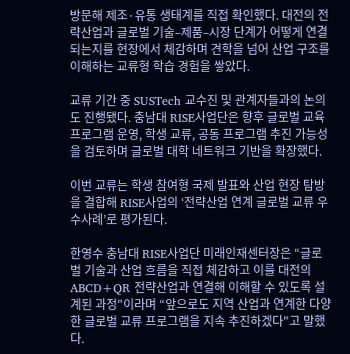방문해 제조·유통 생태계를 직접 확인했다. 대전의 전략산업과 글로벌 기술–제품–시장 단계가 어떻게 연결되는지를 현장에서 체감하며 견학을 넘어 산업 구조를 이해하는 교류형 학습 경험을 쌓았다.

교류 기간 중 SUSTech 교수진 및 관계자들과의 논의도 진행됐다. 충남대 RISE사업단은 향후 글로벌 교육 프로그램 운영, 학생 교류, 공동 프로그램 추진 가능성을 검토하며 글로벌 대학 네트워크 기반을 확장했다.

이번 교류는 학생 참여형 국제 발표와 산업 현장 탐방을 결합해 RISE사업의 ‘전략산업 연계 글로벌 교류 우수사례’로 평가된다.

한영수 충남대 RISE사업단 미래인재센터장은 “글로벌 기술과 산업 흐름을 직접 체감하고 이를 대전의 ABCD+QR 전략산업과 연결해 이해할 수 있도록 설계된 과정"이라며 “앞으로도 지역 산업과 연계한 다양한 글로벌 교류 프로그램을 지속 추진하겠다"고 말했다.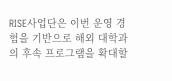RISE사업단은 이번 운영 경험을 기반으로 해외 대학과의 후속 프로그램을 확대할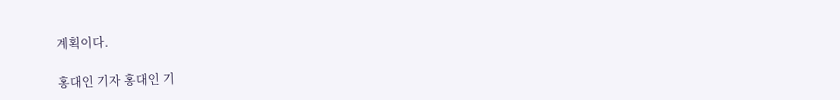계획이다.

홍대인 기자 홍대인 기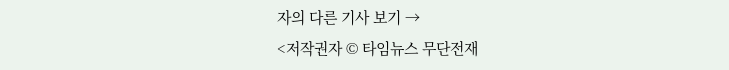자의 다른 기사 보기 →
<저작권자 © 타임뉴스 무단전재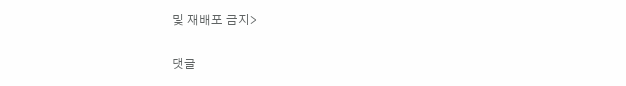및 재배포 금지>

댓글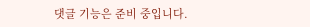댓글 기능은 준비 중입니다.